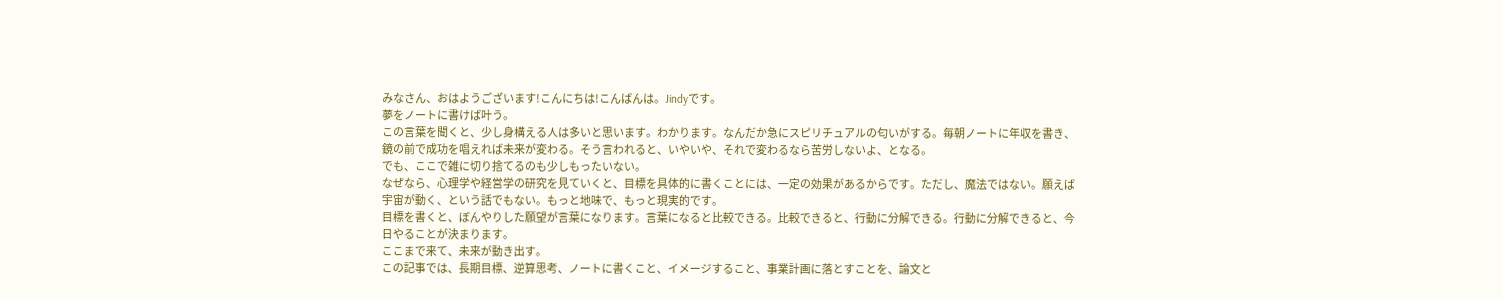みなさん、おはようございます!こんにちは!こんばんは。Jindyです。
夢をノートに書けば叶う。
この言葉を聞くと、少し身構える人は多いと思います。わかります。なんだか急にスピリチュアルの匂いがする。毎朝ノートに年収を書き、鏡の前で成功を唱えれば未来が変わる。そう言われると、いやいや、それで変わるなら苦労しないよ、となる。
でも、ここで雑に切り捨てるのも少しもったいない。
なぜなら、心理学や経営学の研究を見ていくと、目標を具体的に書くことには、一定の効果があるからです。ただし、魔法ではない。願えば宇宙が動く、という話でもない。もっと地味で、もっと現実的です。
目標を書くと、ぼんやりした願望が言葉になります。言葉になると比較できる。比較できると、行動に分解できる。行動に分解できると、今日やることが決まります。
ここまで来て、未来が動き出す。
この記事では、長期目標、逆算思考、ノートに書くこと、イメージすること、事業計画に落とすことを、論文と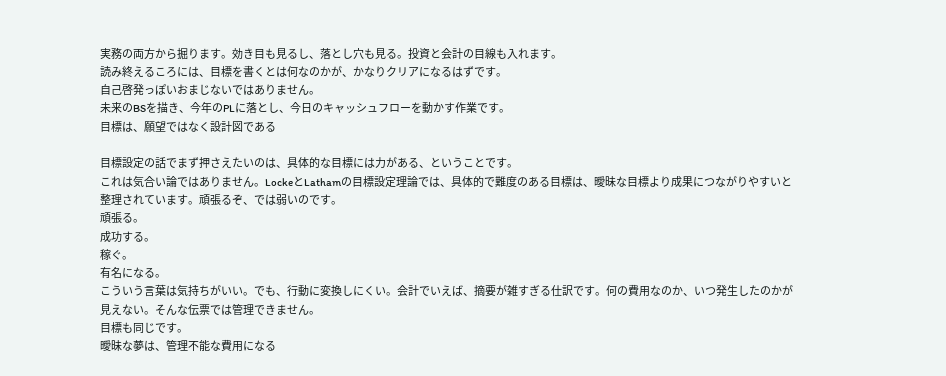実務の両方から掘ります。効き目も見るし、落とし穴も見る。投資と会計の目線も入れます。
読み終えるころには、目標を書くとは何なのかが、かなりクリアになるはずです。
自己啓発っぽいおまじないではありません。
未来のBSを描き、今年のPLに落とし、今日のキャッシュフローを動かす作業です。
目標は、願望ではなく設計図である

目標設定の話でまず押さえたいのは、具体的な目標には力がある、ということです。
これは気合い論ではありません。LockeとLathamの目標設定理論では、具体的で難度のある目標は、曖昧な目標より成果につながりやすいと整理されています。頑張るぞ、では弱いのです。
頑張る。
成功する。
稼ぐ。
有名になる。
こういう言葉は気持ちがいい。でも、行動に変換しにくい。会計でいえば、摘要が雑すぎる仕訳です。何の費用なのか、いつ発生したのかが見えない。そんな伝票では管理できません。
目標も同じです。
曖昧な夢は、管理不能な費用になる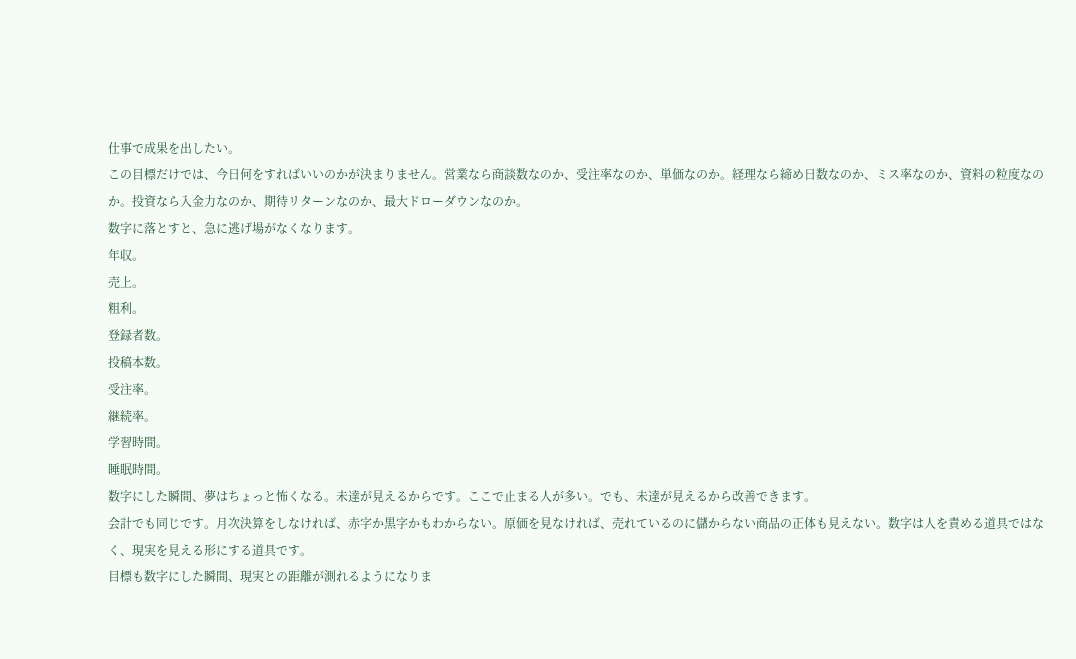仕事で成果を出したい。
この目標だけでは、今日何をすればいいのかが決まりません。営業なら商談数なのか、受注率なのか、単価なのか。経理なら締め日数なのか、ミス率なのか、資料の粒度なのか。投資なら入金力なのか、期待リターンなのか、最大ドローダウンなのか。
数字に落とすと、急に逃げ場がなくなります。
年収。
売上。
粗利。
登録者数。
投稿本数。
受注率。
継続率。
学習時間。
睡眠時間。
数字にした瞬間、夢はちょっと怖くなる。未達が見えるからです。ここで止まる人が多い。でも、未達が見えるから改善できます。
会計でも同じです。月次決算をしなければ、赤字か黒字かもわからない。原価を見なければ、売れているのに儲からない商品の正体も見えない。数字は人を責める道具ではなく、現実を見える形にする道具です。
目標も数字にした瞬間、現実との距離が測れるようになりま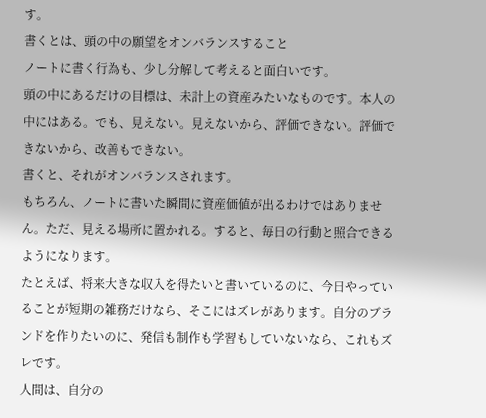す。
書くとは、頭の中の願望をオンバランスすること
ノートに書く行為も、少し分解して考えると面白いです。
頭の中にあるだけの目標は、未計上の資産みたいなものです。本人の中にはある。でも、見えない。見えないから、評価できない。評価できないから、改善もできない。
書くと、それがオンバランスされます。
もちろん、ノートに書いた瞬間に資産価値が出るわけではありません。ただ、見える場所に置かれる。すると、毎日の行動と照合できるようになります。
たとえば、将来大きな収入を得たいと書いているのに、今日やっていることが短期の雑務だけなら、そこにはズレがあります。自分のブランドを作りたいのに、発信も制作も学習もしていないなら、これもズレです。
人間は、自分の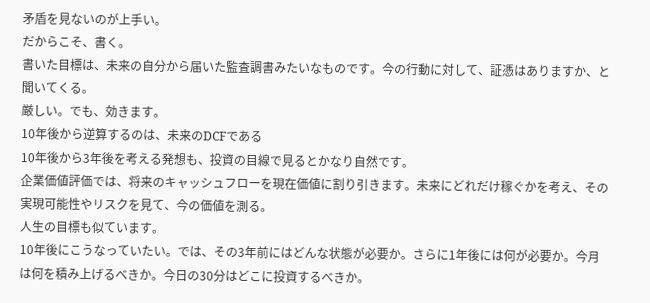矛盾を見ないのが上手い。
だからこそ、書く。
書いた目標は、未来の自分から届いた監査調書みたいなものです。今の行動に対して、証憑はありますか、と聞いてくる。
厳しい。でも、効きます。
10年後から逆算するのは、未来のDCFである
10年後から3年後を考える発想も、投資の目線で見るとかなり自然です。
企業価値評価では、将来のキャッシュフローを現在価値に割り引きます。未来にどれだけ稼ぐかを考え、その実現可能性やリスクを見て、今の価値を測る。
人生の目標も似ています。
10年後にこうなっていたい。では、その3年前にはどんな状態が必要か。さらに1年後には何が必要か。今月は何を積み上げるべきか。今日の30分はどこに投資するべきか。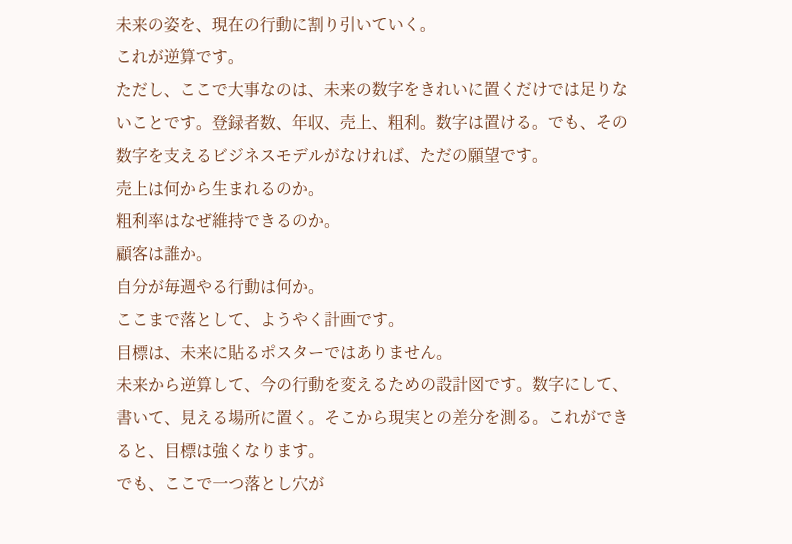未来の姿を、現在の行動に割り引いていく。
これが逆算です。
ただし、ここで大事なのは、未来の数字をきれいに置くだけでは足りないことです。登録者数、年収、売上、粗利。数字は置ける。でも、その数字を支えるビジネスモデルがなければ、ただの願望です。
売上は何から生まれるのか。
粗利率はなぜ維持できるのか。
顧客は誰か。
自分が毎週やる行動は何か。
ここまで落として、ようやく計画です。
目標は、未来に貼るポスターではありません。
未来から逆算して、今の行動を変えるための設計図です。数字にして、書いて、見える場所に置く。そこから現実との差分を測る。これができると、目標は強くなります。
でも、ここで一つ落とし穴が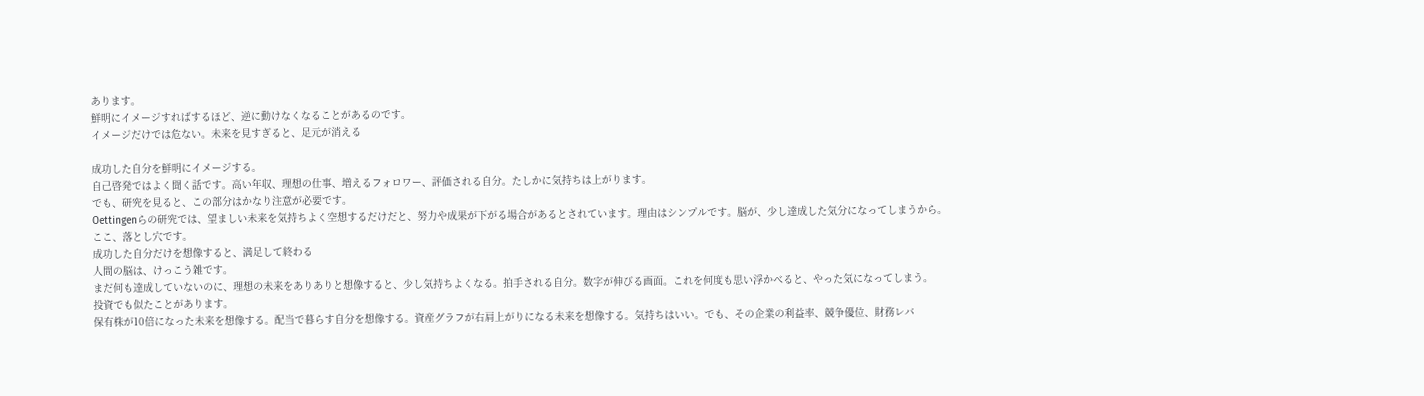あります。
鮮明にイメージすればするほど、逆に動けなくなることがあるのです。
イメージだけでは危ない。未来を見すぎると、足元が消える

成功した自分を鮮明にイメージする。
自己啓発ではよく聞く話です。高い年収、理想の仕事、増えるフォロワー、評価される自分。たしかに気持ちは上がります。
でも、研究を見ると、この部分はかなり注意が必要です。
Oettingenらの研究では、望ましい未来を気持ちよく空想するだけだと、努力や成果が下がる場合があるとされています。理由はシンプルです。脳が、少し達成した気分になってしまうから。
ここ、落とし穴です。
成功した自分だけを想像すると、満足して終わる
人間の脳は、けっこう雑です。
まだ何も達成していないのに、理想の未来をありありと想像すると、少し気持ちよくなる。拍手される自分。数字が伸びる画面。これを何度も思い浮かべると、やった気になってしまう。
投資でも似たことがあります。
保有株が10倍になった未来を想像する。配当で暮らす自分を想像する。資産グラフが右肩上がりになる未来を想像する。気持ちはいい。でも、その企業の利益率、競争優位、財務レバ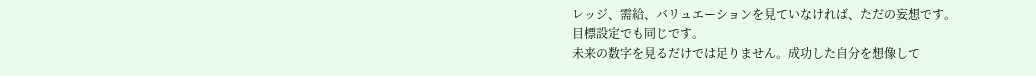レッジ、需給、バリュエーションを見ていなければ、ただの妄想です。
目標設定でも同じです。
未来の数字を見るだけでは足りません。成功した自分を想像して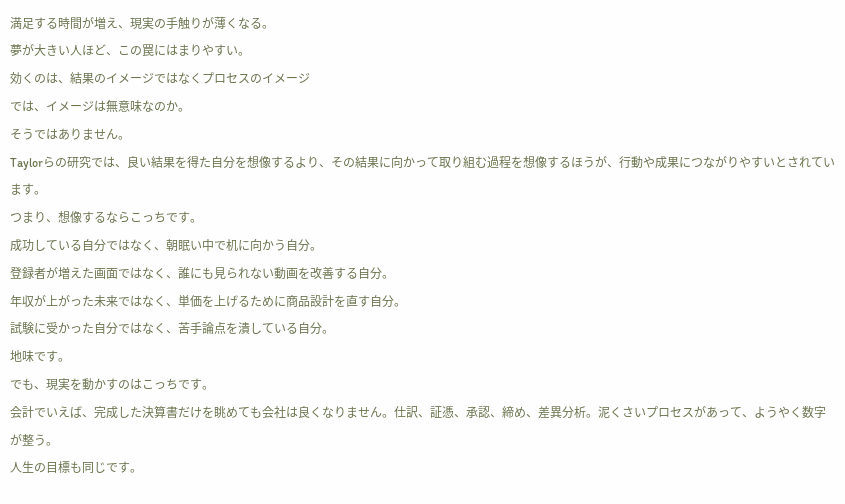満足する時間が増え、現実の手触りが薄くなる。
夢が大きい人ほど、この罠にはまりやすい。
効くのは、結果のイメージではなくプロセスのイメージ
では、イメージは無意味なのか。
そうではありません。
Taylorらの研究では、良い結果を得た自分を想像するより、その結果に向かって取り組む過程を想像するほうが、行動や成果につながりやすいとされています。
つまり、想像するならこっちです。
成功している自分ではなく、朝眠い中で机に向かう自分。
登録者が増えた画面ではなく、誰にも見られない動画を改善する自分。
年収が上がった未来ではなく、単価を上げるために商品設計を直す自分。
試験に受かった自分ではなく、苦手論点を潰している自分。
地味です。
でも、現実を動かすのはこっちです。
会計でいえば、完成した決算書だけを眺めても会社は良くなりません。仕訳、証憑、承認、締め、差異分析。泥くさいプロセスがあって、ようやく数字が整う。
人生の目標も同じです。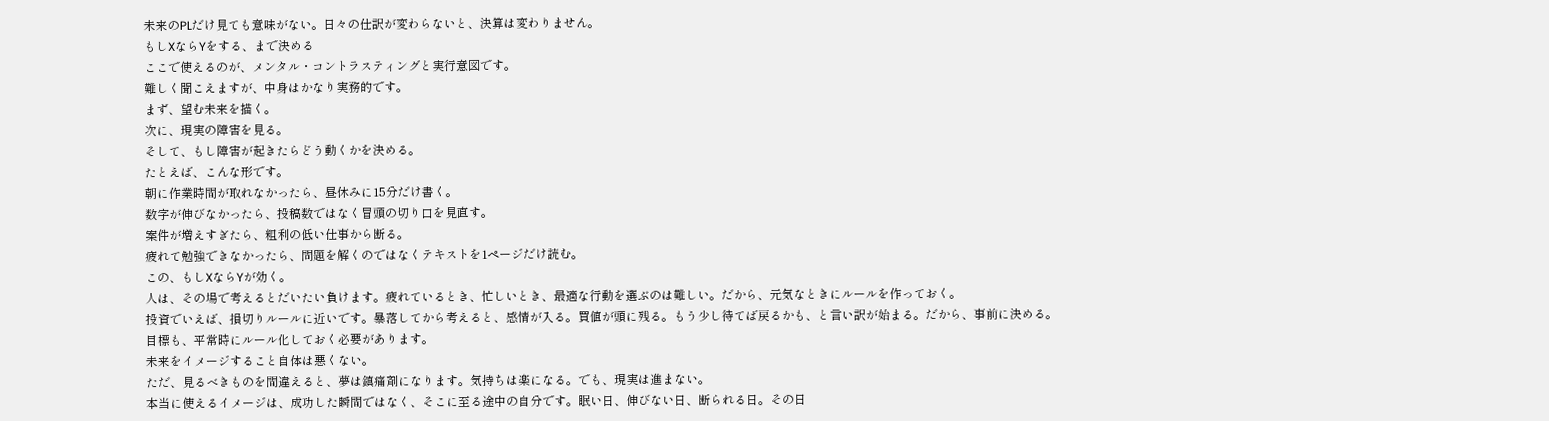未来のPLだけ見ても意味がない。日々の仕訳が変わらないと、決算は変わりません。
もしXならYをする、まで決める
ここで使えるのが、メンタル・コントラスティングと実行意図です。
難しく聞こえますが、中身はかなり実務的です。
まず、望む未来を描く。
次に、現実の障害を見る。
そして、もし障害が起きたらどう動くかを決める。
たとえば、こんな形です。
朝に作業時間が取れなかったら、昼休みに15分だけ書く。
数字が伸びなかったら、投稿数ではなく冒頭の切り口を見直す。
案件が増えすぎたら、粗利の低い仕事から断る。
疲れて勉強できなかったら、問題を解くのではなくテキストを1ページだけ読む。
この、もしXならYが効く。
人は、その場で考えるとだいたい負けます。疲れているとき、忙しいとき、最適な行動を選ぶのは難しい。だから、元気なときにルールを作っておく。
投資でいえば、損切りルールに近いです。暴落してから考えると、感情が入る。買値が頭に残る。もう少し待てば戻るかも、と言い訳が始まる。だから、事前に決める。
目標も、平常時にルール化しておく必要があります。
未来をイメージすること自体は悪くない。
ただ、見るべきものを間違えると、夢は鎮痛剤になります。気持ちは楽になる。でも、現実は進まない。
本当に使えるイメージは、成功した瞬間ではなく、そこに至る途中の自分です。眠い日、伸びない日、断られる日。その日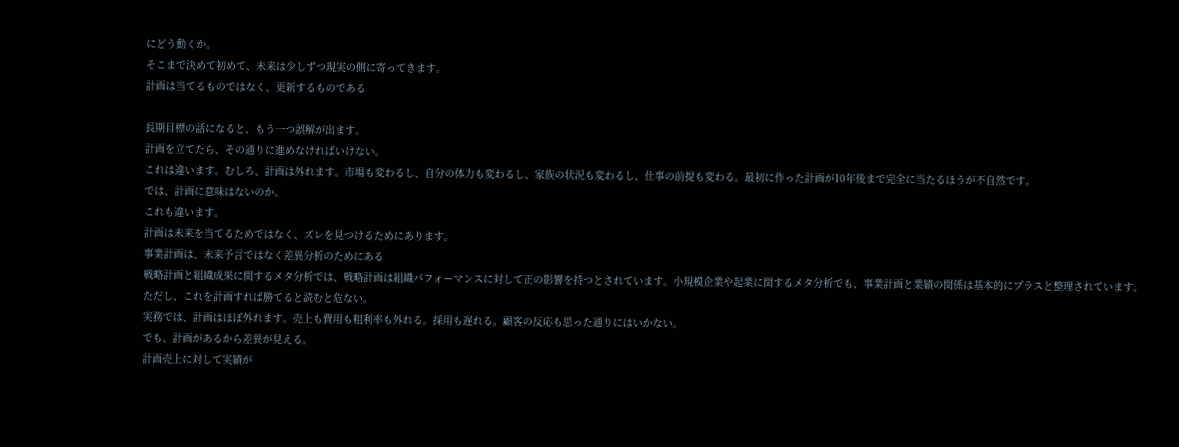にどう動くか。
そこまで決めて初めて、未来は少しずつ現実の側に寄ってきます。
計画は当てるものではなく、更新するものである

長期目標の話になると、もう一つ誤解が出ます。
計画を立てたら、その通りに進めなければいけない。
これは違います。むしろ、計画は外れます。市場も変わるし、自分の体力も変わるし、家族の状況も変わるし、仕事の前提も変わる。最初に作った計画が10年後まで完全に当たるほうが不自然です。
では、計画に意味はないのか。
これも違います。
計画は未来を当てるためではなく、ズレを見つけるためにあります。
事業計画は、未来予言ではなく差異分析のためにある
戦略計画と組織成果に関するメタ分析では、戦略計画は組織パフォーマンスに対して正の影響を持つとされています。小規模企業や起業に関するメタ分析でも、事業計画と業績の関係は基本的にプラスと整理されています。
ただし、これを計画すれば勝てると読むと危ない。
実務では、計画はほぼ外れます。売上も費用も粗利率も外れる。採用も遅れる。顧客の反応も思った通りにはいかない。
でも、計画があるから差異が見える。
計画売上に対して実績が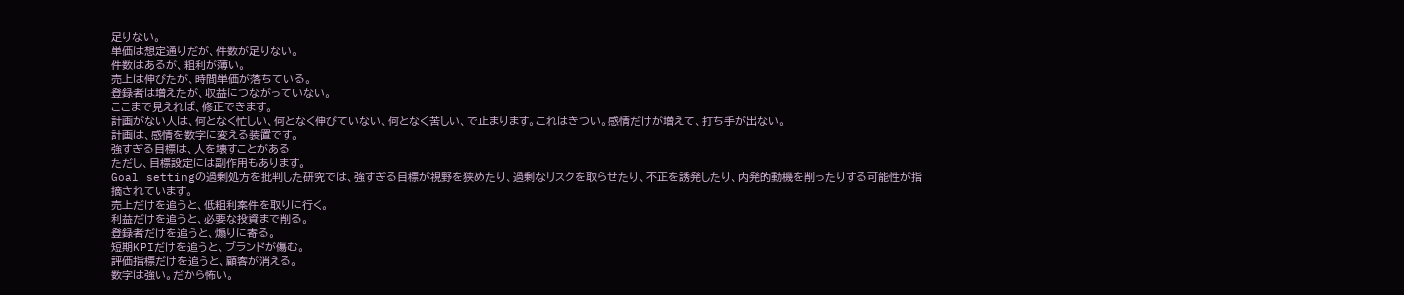足りない。
単価は想定通りだが、件数が足りない。
件数はあるが、粗利が薄い。
売上は伸びたが、時間単価が落ちている。
登録者は増えたが、収益につながっていない。
ここまで見えれば、修正できます。
計画がない人は、何となく忙しい、何となく伸びていない、何となく苦しい、で止まります。これはきつい。感情だけが増えて、打ち手が出ない。
計画は、感情を数字に変える装置です。
強すぎる目標は、人を壊すことがある
ただし、目標設定には副作用もあります。
Goal settingの過剰処方を批判した研究では、強すぎる目標が視野を狭めたり、過剰なリスクを取らせたり、不正を誘発したり、内発的動機を削ったりする可能性が指摘されています。
売上だけを追うと、低粗利案件を取りに行く。
利益だけを追うと、必要な投資まで削る。
登録者だけを追うと、煽りに寄る。
短期KPIだけを追うと、ブランドが傷む。
評価指標だけを追うと、顧客が消える。
数字は強い。だから怖い。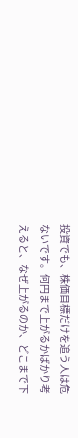投資でも、株価目標だけを追う人は危ないです。何円まで上がるかばかり考えると、なぜ上がるのか、どこまで下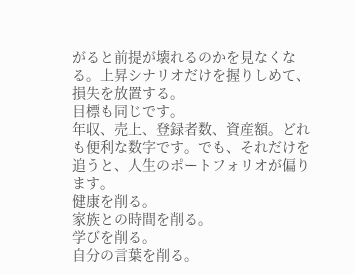がると前提が壊れるのかを見なくなる。上昇シナリオだけを握りしめて、損失を放置する。
目標も同じです。
年収、売上、登録者数、資産額。どれも便利な数字です。でも、それだけを追うと、人生のポートフォリオが偏ります。
健康を削る。
家族との時間を削る。
学びを削る。
自分の言葉を削る。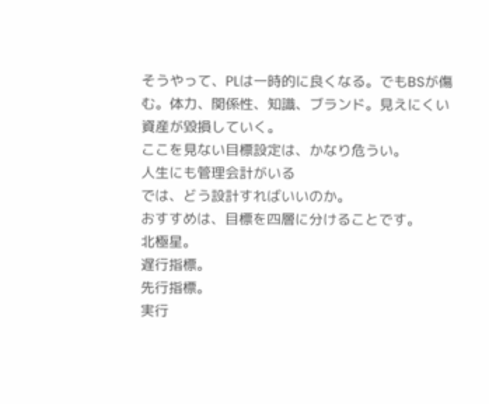そうやって、PLは一時的に良くなる。でもBSが傷む。体力、関係性、知識、ブランド。見えにくい資産が毀損していく。
ここを見ない目標設定は、かなり危うい。
人生にも管理会計がいる
では、どう設計すればいいのか。
おすすめは、目標を四層に分けることです。
北極星。
遅行指標。
先行指標。
実行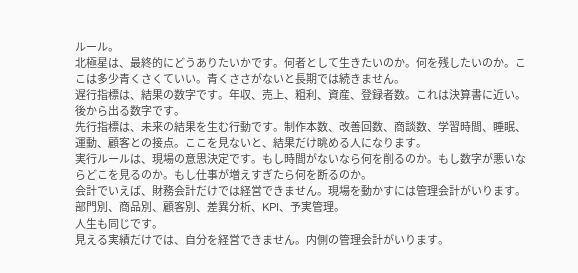ルール。
北極星は、最終的にどうありたいかです。何者として生きたいのか。何を残したいのか。ここは多少青くさくていい。青くささがないと長期では続きません。
遅行指標は、結果の数字です。年収、売上、粗利、資産、登録者数。これは決算書に近い。後から出る数字です。
先行指標は、未来の結果を生む行動です。制作本数、改善回数、商談数、学習時間、睡眠、運動、顧客との接点。ここを見ないと、結果だけ眺める人になります。
実行ルールは、現場の意思決定です。もし時間がないなら何を削るのか。もし数字が悪いならどこを見るのか。もし仕事が増えすぎたら何を断るのか。
会計でいえば、財務会計だけでは経営できません。現場を動かすには管理会計がいります。部門別、商品別、顧客別、差異分析、KPI、予実管理。
人生も同じです。
見える実績だけでは、自分を経営できません。内側の管理会計がいります。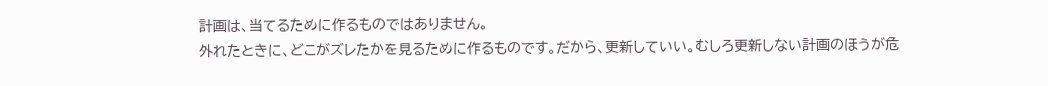計画は、当てるために作るものではありません。
外れたときに、どこがズレたかを見るために作るものです。だから、更新していい。むしろ更新しない計画のほうが危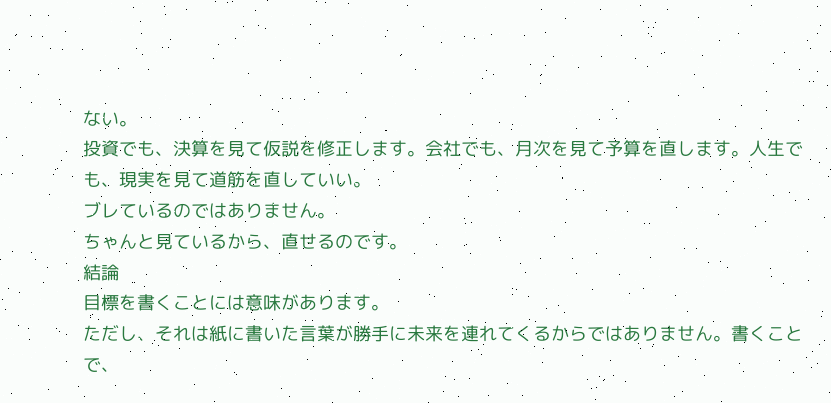ない。
投資でも、決算を見て仮説を修正します。会社でも、月次を見て予算を直します。人生でも、現実を見て道筋を直していい。
ブレているのではありません。
ちゃんと見ているから、直せるのです。
結論
目標を書くことには意味があります。
ただし、それは紙に書いた言葉が勝手に未来を連れてくるからではありません。書くことで、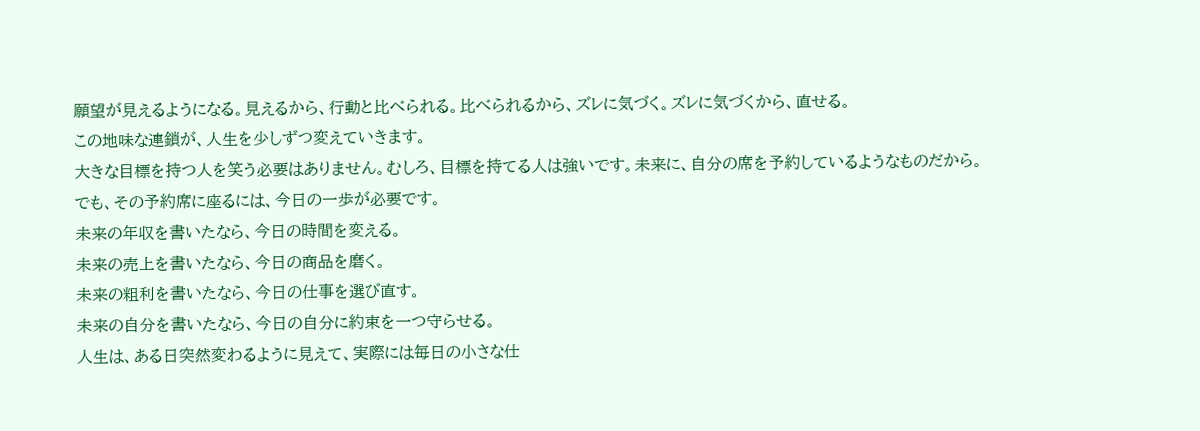願望が見えるようになる。見えるから、行動と比べられる。比べられるから、ズレに気づく。ズレに気づくから、直せる。
この地味な連鎖が、人生を少しずつ変えていきます。
大きな目標を持つ人を笑う必要はありません。むしろ、目標を持てる人は強いです。未来に、自分の席を予約しているようなものだから。
でも、その予約席に座るには、今日の一歩が必要です。
未来の年収を書いたなら、今日の時間を変える。
未来の売上を書いたなら、今日の商品を磨く。
未来の粗利を書いたなら、今日の仕事を選び直す。
未来の自分を書いたなら、今日の自分に約束を一つ守らせる。
人生は、ある日突然変わるように見えて、実際には毎日の小さな仕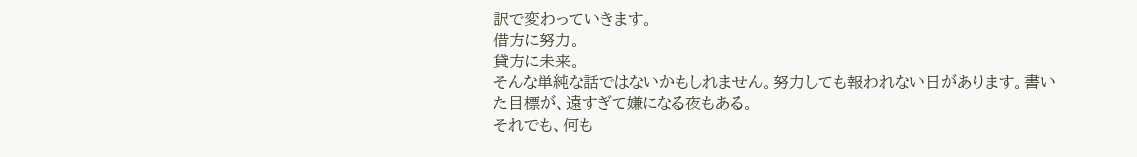訳で変わっていきます。
借方に努力。
貸方に未来。
そんな単純な話ではないかもしれません。努力しても報われない日があります。書いた目標が、遠すぎて嫌になる夜もある。
それでも、何も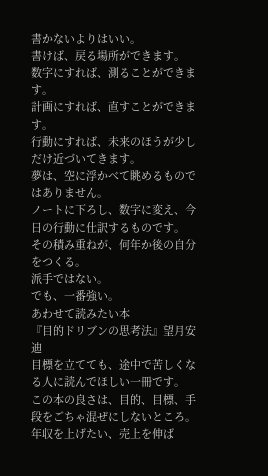書かないよりはいい。
書けば、戻る場所ができます。
数字にすれば、測ることができます。
計画にすれば、直すことができます。
行動にすれば、未来のほうが少しだけ近づいてきます。
夢は、空に浮かべて眺めるものではありません。
ノートに下ろし、数字に変え、今日の行動に仕訳するものです。
その積み重ねが、何年か後の自分をつくる。
派手ではない。
でも、一番強い。
あわせて読みたい本
『目的ドリブンの思考法』望月安迪
目標を立てても、途中で苦しくなる人に読んでほしい一冊です。
この本の良さは、目的、目標、手段をごちゃ混ぜにしないところ。
年収を上げたい、売上を伸ば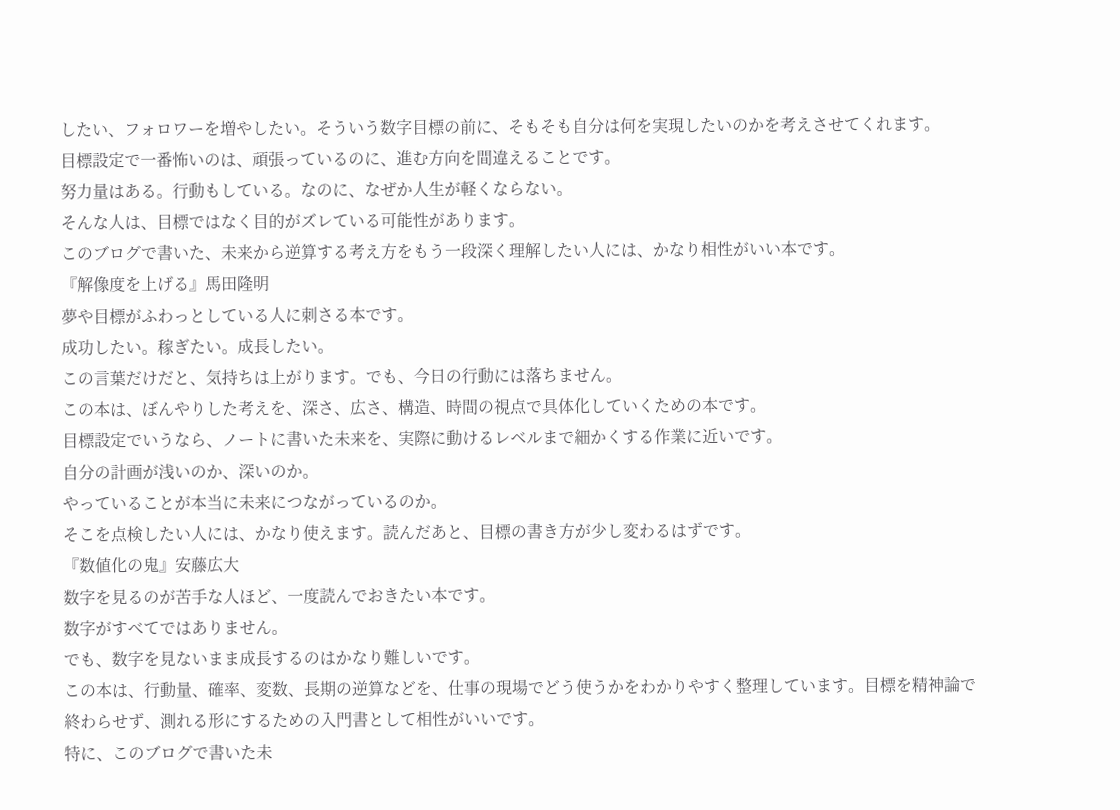したい、フォロワーを増やしたい。そういう数字目標の前に、そもそも自分は何を実現したいのかを考えさせてくれます。
目標設定で一番怖いのは、頑張っているのに、進む方向を間違えることです。
努力量はある。行動もしている。なのに、なぜか人生が軽くならない。
そんな人は、目標ではなく目的がズレている可能性があります。
このブログで書いた、未来から逆算する考え方をもう一段深く理解したい人には、かなり相性がいい本です。
『解像度を上げる』馬田隆明
夢や目標がふわっとしている人に刺さる本です。
成功したい。稼ぎたい。成長したい。
この言葉だけだと、気持ちは上がります。でも、今日の行動には落ちません。
この本は、ぼんやりした考えを、深さ、広さ、構造、時間の視点で具体化していくための本です。
目標設定でいうなら、ノートに書いた未来を、実際に動けるレベルまで細かくする作業に近いです。
自分の計画が浅いのか、深いのか。
やっていることが本当に未来につながっているのか。
そこを点検したい人には、かなり使えます。読んだあと、目標の書き方が少し変わるはずです。
『数値化の鬼』安藤広大
数字を見るのが苦手な人ほど、一度読んでおきたい本です。
数字がすべてではありません。
でも、数字を見ないまま成長するのはかなり難しいです。
この本は、行動量、確率、変数、長期の逆算などを、仕事の現場でどう使うかをわかりやすく整理しています。目標を精神論で終わらせず、測れる形にするための入門書として相性がいいです。
特に、このブログで書いた未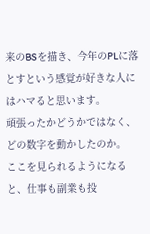来のBSを描き、今年のPLに落とすという感覚が好きな人にはハマると思います。
頑張ったかどうかではなく、どの数字を動かしたのか。
ここを見られるようになると、仕事も副業も投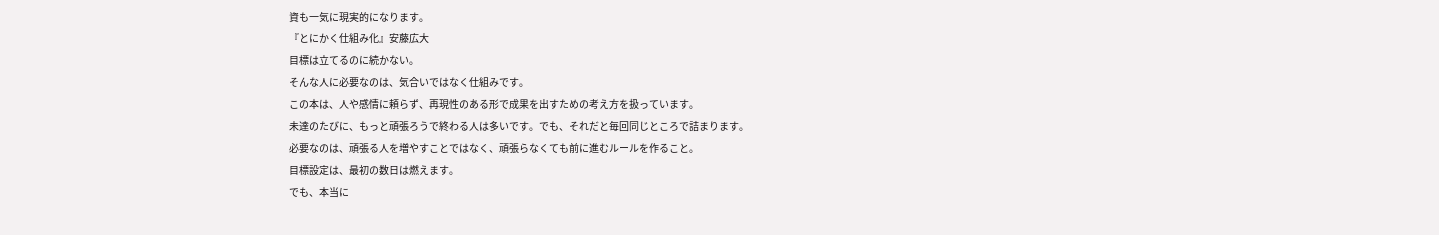資も一気に現実的になります。
『とにかく仕組み化』安藤広大
目標は立てるのに続かない。
そんな人に必要なのは、気合いではなく仕組みです。
この本は、人や感情に頼らず、再現性のある形で成果を出すための考え方を扱っています。
未達のたびに、もっと頑張ろうで終わる人は多いです。でも、それだと毎回同じところで詰まります。
必要なのは、頑張る人を増やすことではなく、頑張らなくても前に進むルールを作ること。
目標設定は、最初の数日は燃えます。
でも、本当に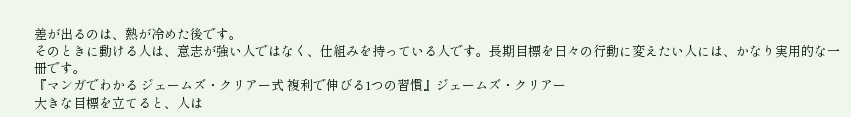差が出るのは、熱が冷めた後です。
そのときに動ける人は、意志が強い人ではなく、仕組みを持っている人です。長期目標を日々の行動に変えたい人には、かなり実用的な一冊です。
『マンガでわかる ジェームズ・クリアー式 複利で伸びる1つの習慣』ジェームズ・クリアー
大きな目標を立てると、人は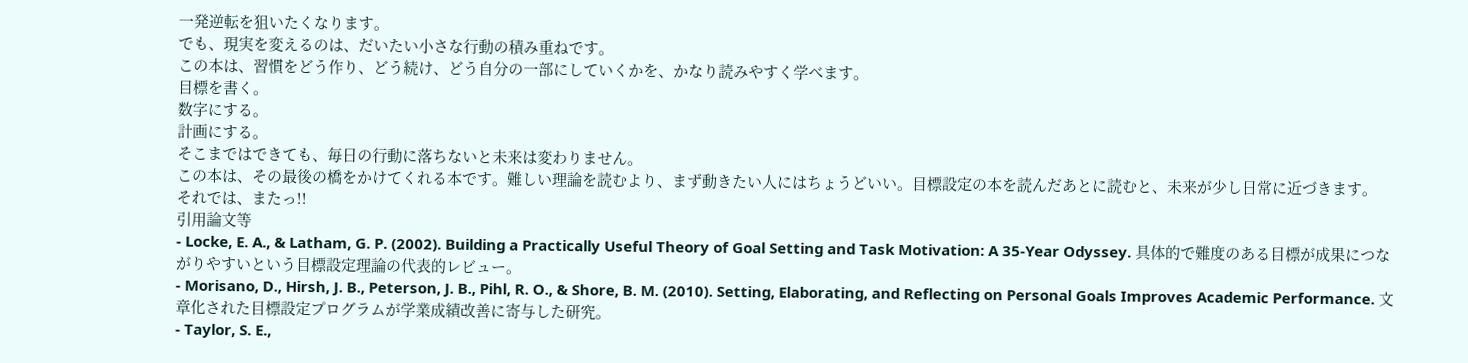一発逆転を狙いたくなります。
でも、現実を変えるのは、だいたい小さな行動の積み重ねです。
この本は、習慣をどう作り、どう続け、どう自分の一部にしていくかを、かなり読みやすく学べます。
目標を書く。
数字にする。
計画にする。
そこまではできても、毎日の行動に落ちないと未来は変わりません。
この本は、その最後の橋をかけてくれる本です。難しい理論を読むより、まず動きたい人にはちょうどいい。目標設定の本を読んだあとに読むと、未来が少し日常に近づきます。
それでは、またっ!!
引用論文等
- Locke, E. A., & Latham, G. P. (2002). Building a Practically Useful Theory of Goal Setting and Task Motivation: A 35-Year Odyssey. 具体的で難度のある目標が成果につながりやすいという目標設定理論の代表的レビュー。
- Morisano, D., Hirsh, J. B., Peterson, J. B., Pihl, R. O., & Shore, B. M. (2010). Setting, Elaborating, and Reflecting on Personal Goals Improves Academic Performance. 文章化された目標設定プログラムが学業成績改善に寄与した研究。
- Taylor, S. E.,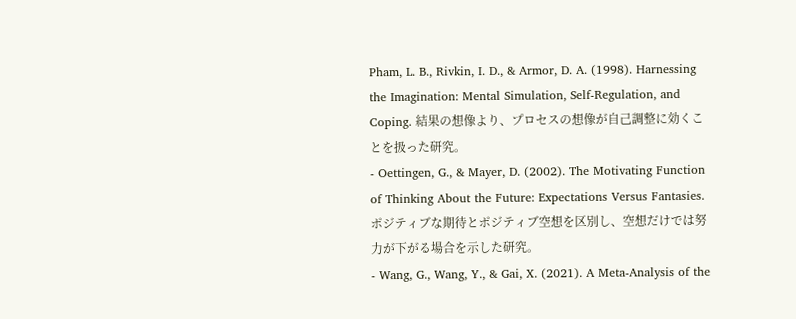Pham, L. B., Rivkin, I. D., & Armor, D. A. (1998). Harnessing the Imagination: Mental Simulation, Self-Regulation, and Coping. 結果の想像より、プロセスの想像が自己調整に効くことを扱った研究。
- Oettingen, G., & Mayer, D. (2002). The Motivating Function of Thinking About the Future: Expectations Versus Fantasies. ポジティブな期待とポジティブ空想を区別し、空想だけでは努力が下がる場合を示した研究。
- Wang, G., Wang, Y., & Gai, X. (2021). A Meta-Analysis of the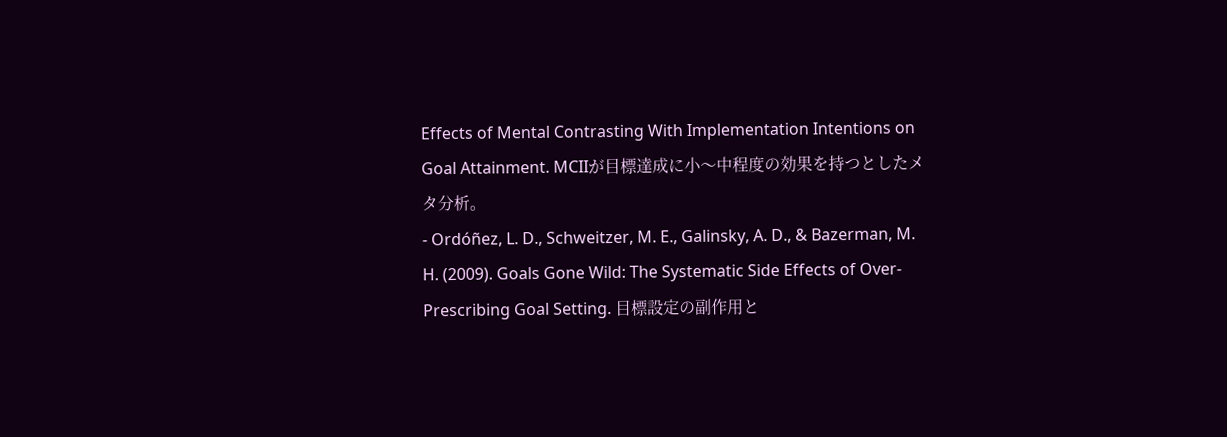Effects of Mental Contrasting With Implementation Intentions on Goal Attainment. MCIIが目標達成に小〜中程度の効果を持つとしたメタ分析。
- Ordóñez, L. D., Schweitzer, M. E., Galinsky, A. D., & Bazerman, M. H. (2009). Goals Gone Wild: The Systematic Side Effects of Over-Prescribing Goal Setting. 目標設定の副作用と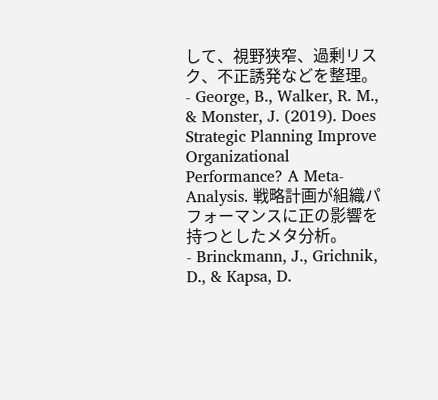して、視野狭窄、過剰リスク、不正誘発などを整理。
- George, B., Walker, R. M., & Monster, J. (2019). Does Strategic Planning Improve Organizational Performance? A Meta-Analysis. 戦略計画が組織パフォーマンスに正の影響を持つとしたメタ分析。
- Brinckmann, J., Grichnik, D., & Kapsa, D.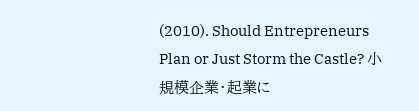(2010). Should Entrepreneurs Plan or Just Storm the Castle? 小規模企業・起業に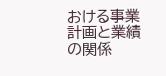おける事業計画と業績の関係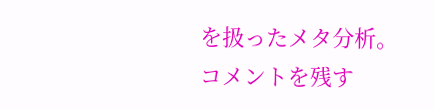を扱ったメタ分析。
コメントを残す